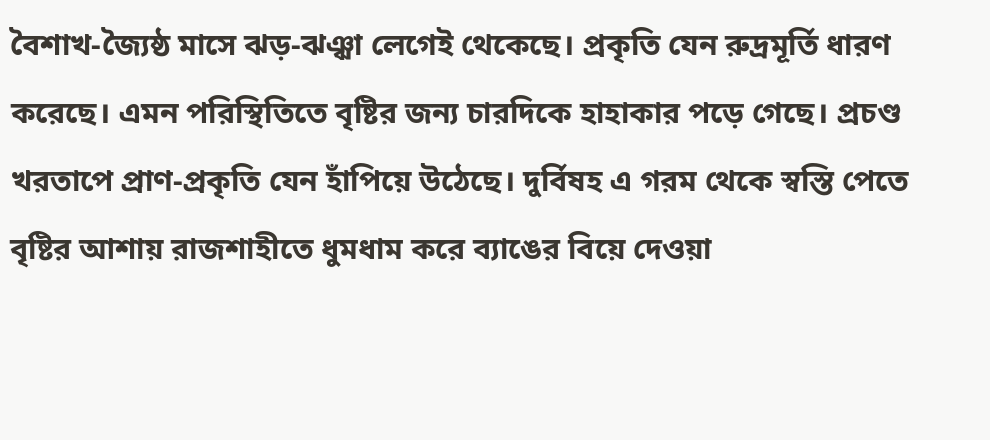বৈশাখ-জ্যৈষ্ঠ মাসে ঝড়-ঝঞ্ঝা লেগেই থেকেছে। প্রকৃতি যেন রুদ্রমূর্তি ধারণ করেছে। এমন পরিস্থিতিতে বৃষ্টির জন্য চারদিকে হাহাকার পড়ে গেছে। প্রচণ্ড খরতাপে প্রাণ-প্রকৃতি যেন হাঁপিয়ে উঠেছে। দুর্বিষহ এ গরম থেকে স্বস্তি পেতে বৃষ্টির আশায় রাজশাহীতে ধুমধাম করে ব্যাঙের বিয়ে দেওয়া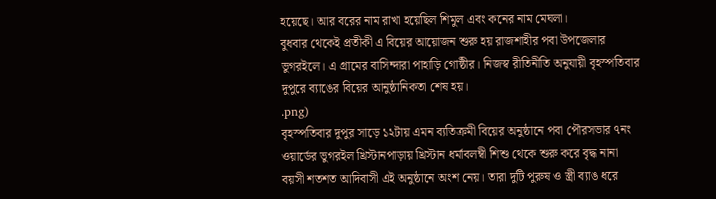হয়েছে। আর বরের নাম রাখা হয়েছিল শিমুল এবং কনের নাম মেঘলা।
বুধবার থেকেই প্রতীকী এ বিয়ের আয়োজন শুরু হয় রাজশাহীর পবা উপজেলার ভুগরইলে। এ গ্রামের বাসিন্দারা পাহাড়ি গোষ্ঠীর। নিজস্ব রীতিনীতি অনুযায়ী বৃহস্পতিবার দুপুরে ব্যাঙের বিয়ের আনুষ্ঠানিকতা শেষ হয়।
.png)
বৃহস্পতিবার দুপুর সাড়ে ১২টায় এমন ব্যতিক্রমী বিয়ের অনুষ্ঠানে পবা পৌরসভার ৭নং ওয়ার্ডের ভুগরইল খ্রিস্টানপাড়ায় খ্রিস্টান ধর্মাবলম্বী শিশু থেকে শুরু করে বৃদ্ধ নানা বয়সী শতশত আদিবাসী এই অনুষ্ঠানে অংশ নেয়। তারা দুটি পুরুষ ও স্ত্রী ব্যাঙ ধরে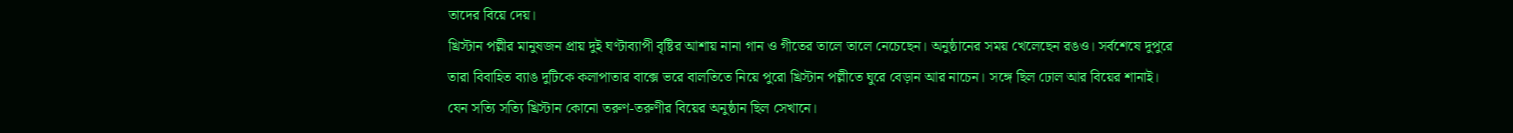তাদের বিয়ে দেয়।
খ্রিস্টান পল্লীর মানুষজন প্রায় দুই ঘণ্টাব্যাপী বৃষ্টির আশায় নানা গান ও গীতের তালে তালে নেচেছেন। অনুষ্ঠানের সময় খেলেছেন রঙও। সর্বশেষে দুপুরে তারা বিবাহিত ব্যাঙ দুটিকে কলাপাতার বাক্সে ভরে বালতিতে নিয়ে পুরো খ্রিস্টান পল্লীতে ঘুরে বেড়ান আর নাচেন। সঙ্গে ছিল ঢোল আর বিয়ের শানাই। যেন সত্যি সত্যি খ্রিস্টান কোনো তরুণ-তরুণীর বিয়ের অনুষ্ঠান ছিল সেখানে।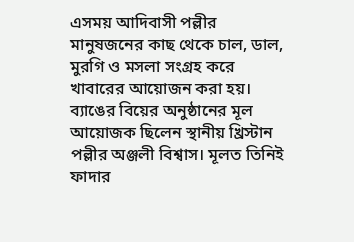এসময় আদিবাসী পল্লীর মানুষজনের কাছ থেকে চাল, ডাল, মুরগি ও মসলা সংগ্রহ করে খাবারের আয়োজন করা হয়।
ব্যাঙের বিয়ের অনুষ্ঠানের মূল আয়োজক ছিলেন স্থানীয় খ্রিস্টান পল্লীর অঞ্জলী বিশ্বাস। মূলত তিনিই ফাদার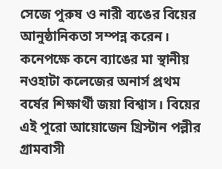সেজে পুরুষ ও নারী ব্যঙের বিয়ের আনুষ্ঠানিকতা সম্পন্ন করেন। কনেপক্ষে কনে ব্যাঙের মা স্থানীয় নওহাটা কলেজের অনার্স প্রথম বর্ষের শিক্ষার্থী জয়া বিশ্বাস। বিয়ের এই পুরো আয়োজেন খ্রিস্টান পল্লীর গ্রামবাসী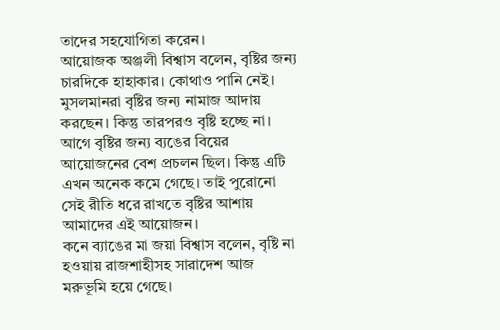তাদের সহযোগিতা করেন।
আয়োজক অঞ্জলী বিশ্বাস বলেন, বৃষ্টির জন্য চারদিকে হাহাকার। কোথাও পানি নেই। মুসলমানরা বৃষ্টির জন্য নামাজ আদায় করছেন। কিন্তু তারপরও বৃষ্টি হচ্ছে না। আগে বৃষ্টির জন্য ব্যঙের বিয়ের আয়োজনের বেশ প্রচলন ছিল। কিন্তু এটি এখন অনেক কমে গেছে। তাই পুরোনো সেই রীতি ধরে রাখতে বৃষ্টির আশায় আমাদের এই আয়োজন।
কনে ব্যাঙের মা জয়া বিশ্বাস বলেন, বৃষ্টি না হওয়ায় রাজশাহীসহ সারাদেশ আজ মরুভূমি হয়ে গেছে।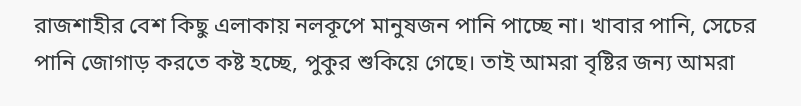রাজশাহীর বেশ কিছু এলাকায় নলকূপে মানুষজন পানি পাচ্ছে না। খাবার পানি, সেচের পানি জোগাড় করতে কষ্ট হচ্ছে, পুকুর শুকিয়ে গেছে। তাই আমরা বৃষ্টির জন্য আমরা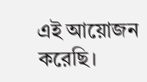এই আয়োজন করেছি।